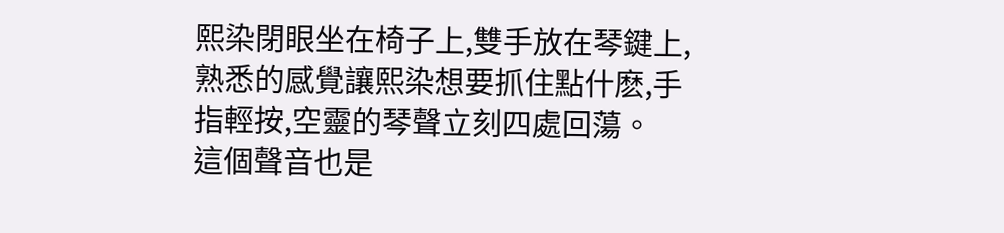熙染閉眼坐在椅子上,雙手放在琴鍵上,熟悉的感覺讓熙染想要抓住點什麽,手指輕按,空靈的琴聲立刻四處回蕩。
這個聲音也是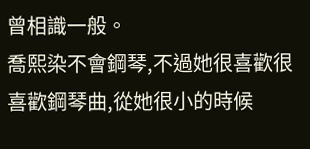曾相識一般。
喬熙染不會鋼琴,不過她很喜歡很喜歡鋼琴曲,從她很小的時候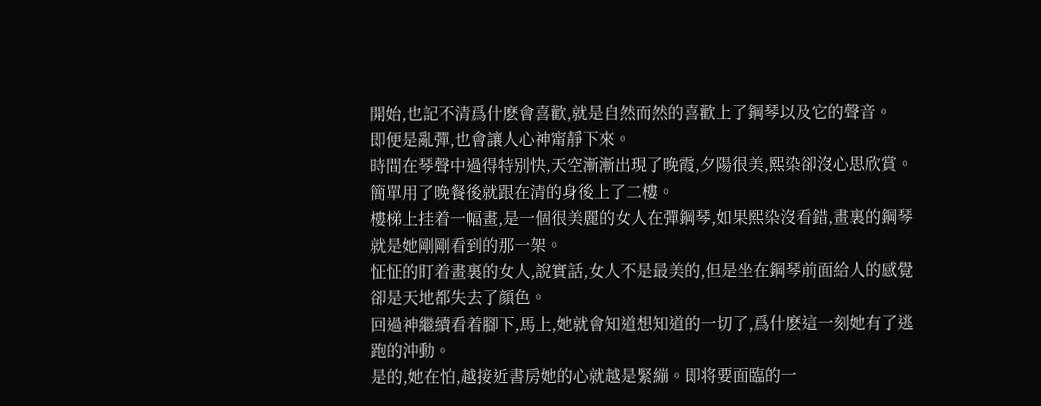開始,也記不清爲什麽會喜歡,就是自然而然的喜歡上了鋼琴以及它的聲音。
即便是亂彈,也會讓人心神甯靜下來。
時間在琴聲中過得特别快,天空漸漸出現了晚霞,夕陽很美,熙染卻沒心思欣賞。
簡單用了晚餐後就跟在清的身後上了二樓。
樓梯上挂着一幅畫,是一個很美麗的女人在彈鋼琴,如果熙染沒看錯,畫裏的鋼琴就是她剛剛看到的那一架。
怔怔的盯着畫裏的女人,說實話,女人不是最美的,但是坐在鋼琴前面給人的感覺卻是天地都失去了顔色。
回過神繼續看着腳下,馬上,她就會知道想知道的一切了,爲什麽這一刻她有了逃跑的沖動。
是的,她在怕,越接近書房她的心就越是緊繃。即将要面臨的一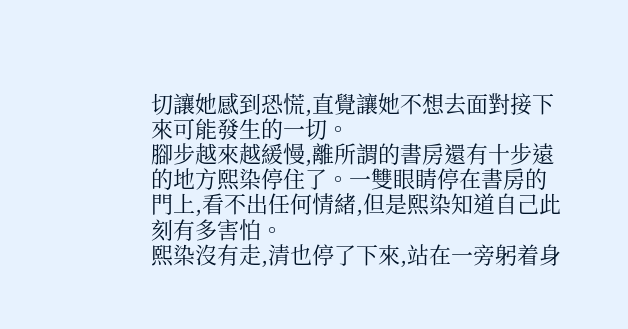切讓她感到恐慌,直覺讓她不想去面對接下來可能發生的一切。
腳步越來越緩慢,離所謂的書房還有十步遠的地方熙染停住了。一雙眼睛停在書房的門上,看不出任何情緒,但是熙染知道自己此刻有多害怕。
熙染沒有走,清也停了下來,站在一旁躬着身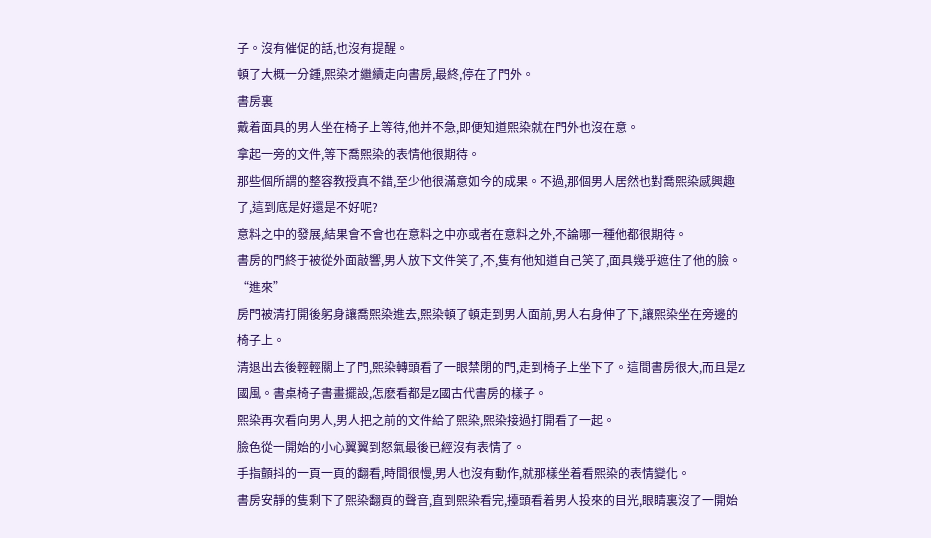子。沒有催促的話,也沒有提醒。
頓了大概一分鍾,熙染才繼續走向書房,最終,停在了門外。
書房裏
戴着面具的男人坐在椅子上等待,他并不急,即便知道熙染就在門外也沒在意。
拿起一旁的文件,等下喬熙染的表情他很期待。
那些個所謂的整容教授真不錯,至少他很滿意如今的成果。不過,那個男人居然也對喬熙染感興趣了,這到底是好還是不好呢?
意料之中的發展,結果會不會也在意料之中亦或者在意料之外,不論哪一種他都很期待。
書房的門終于被從外面敲響,男人放下文件笑了,不,隻有他知道自己笑了,面具幾乎遮住了他的臉。
“進來”
房門被清打開後躬身讓喬熙染進去,熙染頓了頓走到男人面前,男人右身伸了下,讓熙染坐在旁邊的椅子上。
清退出去後輕輕關上了門,熙染轉頭看了一眼禁閉的門,走到椅子上坐下了。這間書房很大,而且是Z國風。書桌椅子書畫擺設,怎麽看都是Z國古代書房的樣子。
熙染再次看向男人,男人把之前的文件給了熙染,熙染接過打開看了一起。
臉色從一開始的小心翼翼到怒氣最後已經沒有表情了。
手指顫抖的一頁一頁的翻看,時間很慢,男人也沒有動作,就那樣坐着看熙染的表情變化。
書房安靜的隻剩下了熙染翻頁的聲音,直到熙染看完,擡頭看着男人投來的目光,眼睛裏沒了一開始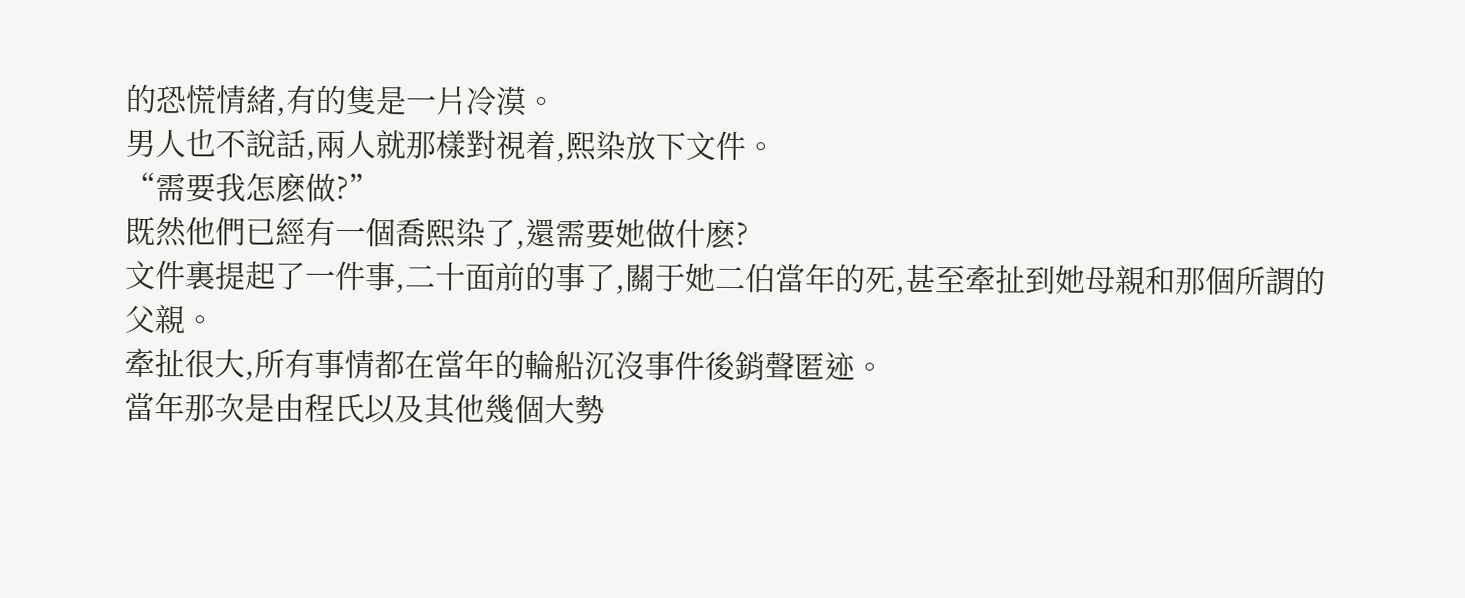的恐慌情緒,有的隻是一片冷漠。
男人也不說話,兩人就那樣對視着,熙染放下文件。
“需要我怎麽做?”
既然他們已經有一個喬熙染了,還需要她做什麽?
文件裏提起了一件事,二十面前的事了,關于她二伯當年的死,甚至牽扯到她母親和那個所謂的父親。
牽扯很大,所有事情都在當年的輪船沉沒事件後銷聲匿迹。
當年那次是由程氏以及其他幾個大勢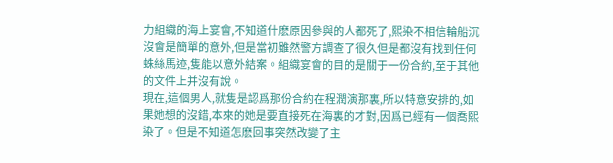力組織的海上宴會,不知道什麽原因參與的人都死了,熙染不相信輪船沉沒會是簡單的意外,但是當初雖然警方調查了很久但是都沒有找到任何蛛絲馬迹,隻能以意外結案。組織宴會的目的是關于一份合約,至于其他的文件上并沒有說。
現在,這個男人,就隻是認爲那份合約在程潤演那裏,所以特意安排的,如果她想的沒錯,本來的她是要直接死在海裏的才對,因爲已經有一個喬熙染了。但是不知道怎麽回事突然改變了主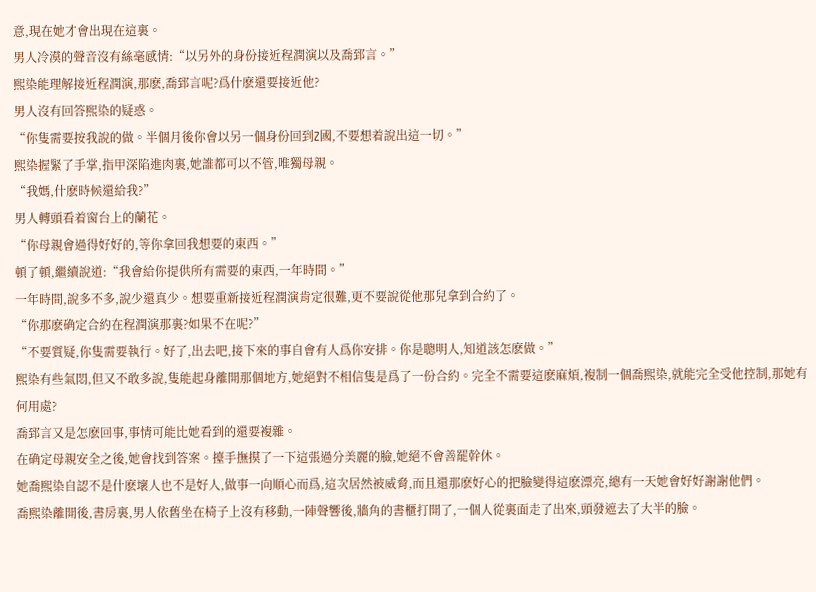意,現在她才會出現在這裏。
男人冷漠的聲音沒有絲毫感情:“以另外的身份接近程潤演以及喬郅言。”
熙染能理解接近程潤演,那麽,喬郅言呢?爲什麽還要接近他?
男人沒有回答熙染的疑惑。
“你隻需要按我說的做。半個月後你會以另一個身份回到Z國,不要想着說出這一切。”
熙染握緊了手掌,指甲深陷進肉裏,她誰都可以不管,唯獨母親。
“我媽,什麽時候還給我?”
男人轉頭看着窗台上的蘭花。
“你母親會過得好好的,等你拿回我想要的東西。”
頓了頓,繼續說道:“我會給你提供所有需要的東西,一年時間。”
一年時間,說多不多,說少還真少。想要重新接近程潤演肯定很難,更不要說從他那兒拿到合約了。
“你那麽确定合約在程潤演那裏?如果不在呢?”
“不要質疑,你隻需要執行。好了,出去吧,接下來的事自會有人爲你安排。你是聰明人,知道該怎麽做。”
熙染有些氣悶,但又不敢多說,隻能起身離開那個地方,她絕對不相信隻是爲了一份合約。完全不需要這麽麻煩,複制一個喬熙染,就能完全受他控制,那她有何用處?
喬郅言又是怎麽回事,事情可能比她看到的還要複雜。
在确定母親安全之後,她會找到答案。擡手撫摸了一下這張過分美麗的臉,她絕不會善罷幹休。
她喬熙染自認不是什麽壞人也不是好人,做事一向順心而爲,這次居然被威脅,而且還那麽好心的把臉變得這麽漂亮,總有一天她會好好謝謝他們。
喬熙染離開後,書房裏,男人依舊坐在椅子上沒有移動,一陣聲響後,牆角的書櫃打開了,一個人從裏面走了出來,頭發遮去了大半的臉。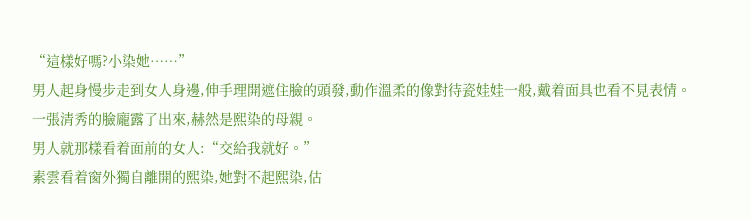“這樣好嗎?小染她……”
男人起身慢步走到女人身邊,伸手理開遮住臉的頭發,動作溫柔的像對待瓷娃娃一般,戴着面具也看不見表情。
一張清秀的臉龐露了出來,赫然是熙染的母親。
男人就那樣看着面前的女人:“交給我就好。”
素雲看着窗外獨自離開的熙染,她對不起熙染,估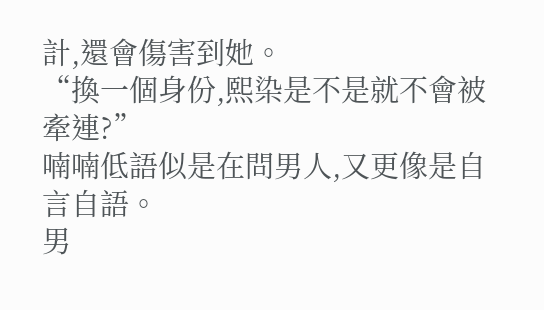計,還會傷害到她。
“換一個身份,熙染是不是就不會被牽連?”
喃喃低語似是在問男人,又更像是自言自語。
男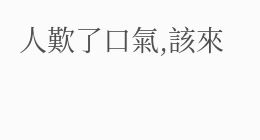人歎了口氣,該來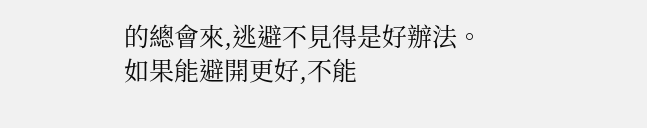的總會來,逃避不見得是好辦法。如果能避開更好,不能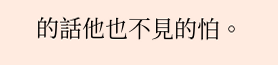的話他也不見的怕。